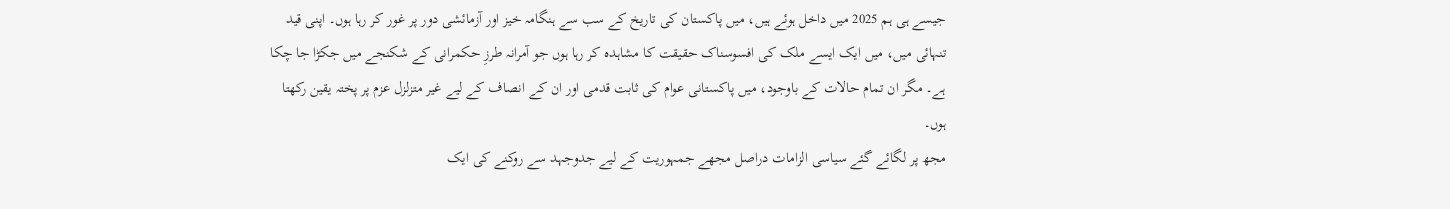جیسے ہی ہم 2025 میں داخل ہوئے ہیں، میں پاکستان کی تاریخ کے سب سے ہنگامہ خیز اور آزمائشی دور پر غور کر رہا ہوں۔ اپنی قید تنہائی میں، میں ایک ایسے ملک کی افسوسناک حقیقت کا مشاہدہ کر رہا ہوں جو آمرانہ طرزِ حکمرانی کے شکنجے میں جکڑا جا چکا ہے۔ مگر ان تمام حالات کے باوجود، میں پاکستانی عوام کی ثابت قدمی اور ان کے انصاف کے لیے غیر متزلزل عزم پر پختہ یقین رکھتا ہوں۔
مجھ پر لگائے گئے سیاسی الزامات دراصل مجھے جمہوریت کے لیے جدوجہد سے روکنے کی ایک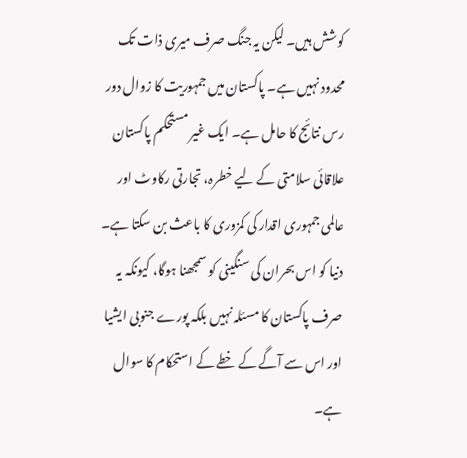کوشش ہیں۔ لیکن یہ جنگ صرف میری ذات تک محدود نہیں ہے۔ پاکستان میں جمہوریت کا زوال دور رس نتائج کا حامل ہے۔ ایک غیر مستحکم پاکستان علاقائی سلامتی کے لیے خطرہ، تجارتی رکاوٹ اور عالمی جمہوری اقدار کی کمزوری کا باعث بن سکتا ہے۔ دنیا کو اس بحران کی سنگینی کو سمجھنا ہوگا، کیونکہ یہ صرف پاکستان کا مسئلہ نہیں بلکہ پورے جنوبی ایشیا اور اس سے آگے کے خطے کے استحکام کا سوال ہے۔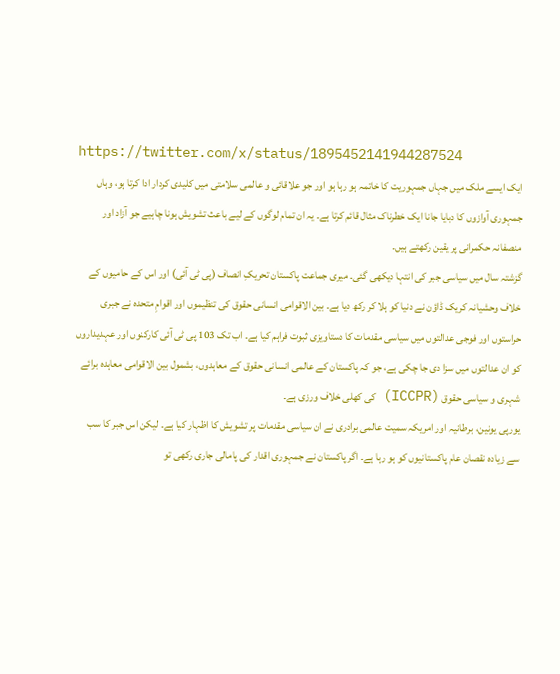https://twitter.com/x/status/1895452141944287524
ایک ایسے ملک میں جہاں جمہوریت کا خاتمہ ہو رہا ہو اور جو علاقائی و عالمی سلامتی میں کلیدی کردار ادا کرتا ہو، وہاں جمہوری آوازوں کا دبایا جانا ایک خطرناک مثال قائم کرتا ہے۔ یہ ان تمام لوگوں کے لیے باعث تشویش ہونا چاہیے جو آزاد اور منصفانہ حکمرانی پر یقین رکھتے ہیں۔
گزشتہ سال میں سیاسی جبر کی انتہا دیکھی گئی۔ میری جماعت پاکستان تحریکِ انصاف (پی ٹی آئی) اور اس کے حامیوں کے خلاف وحشیانہ کریک ڈاؤن نے دنیا کو ہلا کر رکھ دیا ہے۔ بین الاقوامی انسانی حقوق کی تنظیموں اور اقوامِ متحدہ نے جبری حراستوں اور فوجی عدالتوں میں سیاسی مقدمات کا دستاویزی ثبوت فراہم کیا ہے۔ اب تک 103 پی ٹی آئی کارکنوں اور عہدیداروں کو ان عدالتوں میں سزا دی جا چکی ہے، جو کہ پاکستان کے عالمی انسانی حقوق کے معاہدوں، بشمول بین الاقوامی معاہدہ برائے شہری و سیاسی حقوق (ICCPR) کی کھلی خلاف ورزی ہے۔
یورپی یونین، برطانیہ اور امریکہ سمیت عالمی برادری نے ان سیاسی مقدمات پر تشویش کا اظہار کیا ہے۔ لیکن اس جبر کا سب سے زیادہ نقصان عام پاکستانیوں کو ہو رہا ہے۔ اگر پاکستان نے جمہوری اقدار کی پامالی جاری رکھی تو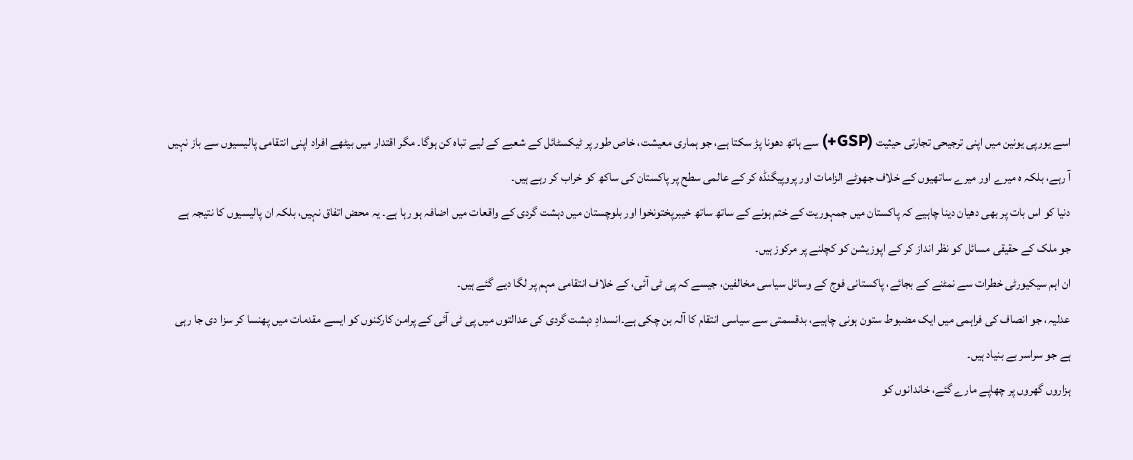اسے یورپی یونین میں اپنی ترجیحی تجارتی حیثیت (GSP+) سے ہاتھ دھونا پڑ سکتا ہے، جو ہماری معیشت، خاص طور پر ٹیکسٹائل کے شعبے کے لیے تباہ کن ہوگا۔ مگر اقتدار میں بیٹھے افراد اپنی انتقامی پالیسیوں سے باز نہیں آ رہے، بلکہ ہ میرے اور میرے ساتھیوں کے خلاف جھوٹے الزامات اور پروپیگنڈہ کر کے عالمی سطح پر پاکستان کی ساکھ کو خراب کر رہے ہیں۔
دنیا کو اس بات پر بھی دھیان دینا چاہیے کہ پاکستان میں جمہوریت کے ختم ہونے کے ساتھ ساتھ خیبرپختونخوا اور بلوچستان میں دہشت گردی کے واقعات میں اضافہ ہو رہا ہے۔ یہ محض اتفاق نہیں، بلکہ ان پالیسیوں کا نتیجہ ہے جو ملک کے حقیقی مسائل کو نظر انداز کر کے اپوزیشن کو کچلنے پر مرکوز ہیں۔
ان اہم سیکیورٹی خطرات سے نمٹنے کے بجائے، پاکستانی فوج کے وسائل سیاسی مخالفین، جیسے کہ پی ٹی آئی، کے خلاف انتقامی مہم پر لگا دیے گئے ہیں۔
عدلیہ، جو انصاف کی فراہمی میں ایک مضبوط ستون ہونی چاہیے، بدقسمتی سے سیاسی انتقام کا آلہ بن چکی ہے۔انسدادِ دہشت گردی کی عدالتوں میں پی ٹی آئی کے پرامن کارکنوں کو ایسے مقدمات میں پھنسا کر سزا دی جا رہی ہے جو سراسر بے بنیاد ہیں۔
ہزاروں گھروں پر چھاپے مارے گئے، خاندانوں کو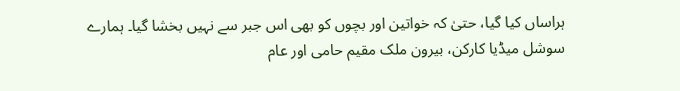ہراساں کیا گیا، حتیٰ کہ خواتین اور بچوں کو بھی اس جبر سے نہیں بخشا گیا۔ ہمارے سوشل میڈیا کارکن، بیرون ملک مقیم حامی اور عام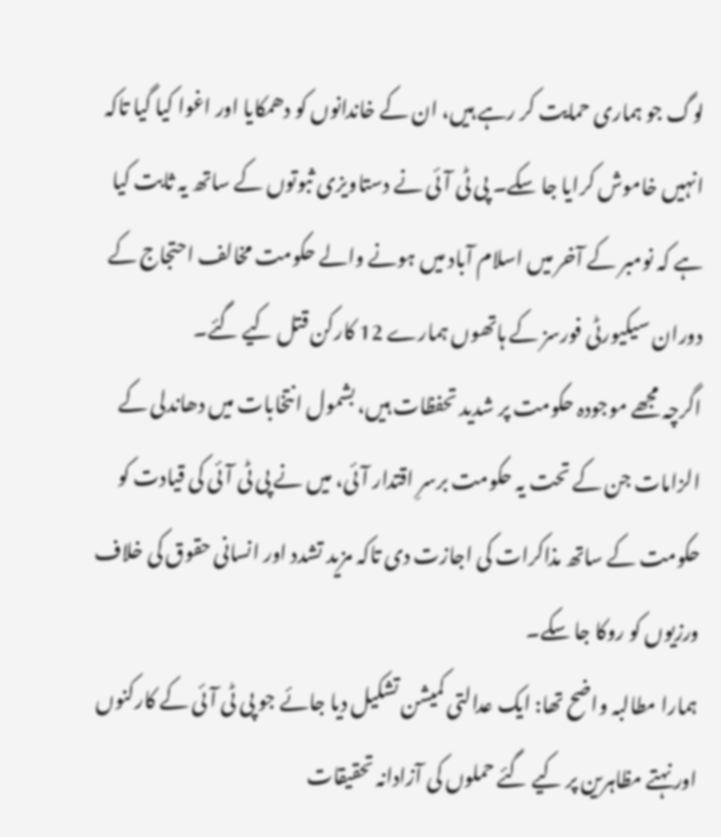لوگ جو ہماری حمایت کر رہے ہیں، ان کے خاندانوں کو دھمکایا اور اغوا کیا گیا تاکہ انہیں خاموش کرایا جا سکے۔ پی ٹی آئی نے دستاویزی ثبوتوں کے ساتھ یہ ثابت کیا ہے کہ نومبر کے آخر میں اسلام آباد میں ہونے والے حکومت مخالف احتجاج کے دوران سیکیورٹی فورسز کے ہاتھوں ہمارے 12 کارکن قتل کیے گئے۔
اگرچہ مجھے موجودہ حکومت پر شدید تحفظات ہیں، بشمول انتخابات میں دھاندلی کے الزامات جن کے تحت یہ حکومت برسرِ اقتدار آئی، میں نے پی ٹی آئی کی قیادت کو حکومت کے ساتھ مذاکرات کی اجازت دی تاکہ مزید تشدد اور انسانی حقوق کی خلاف ورزیوں کو روکا جا سکے۔
ہمارا مطالبہ واضح تھا: ایک عدالتی کمیشن تشکیل دیا جائے جو پی ٹی آئی کے کارکنوں اور نہتے مظاہرین پر کیے گئے حملوں کی آزادانہ تحقیقات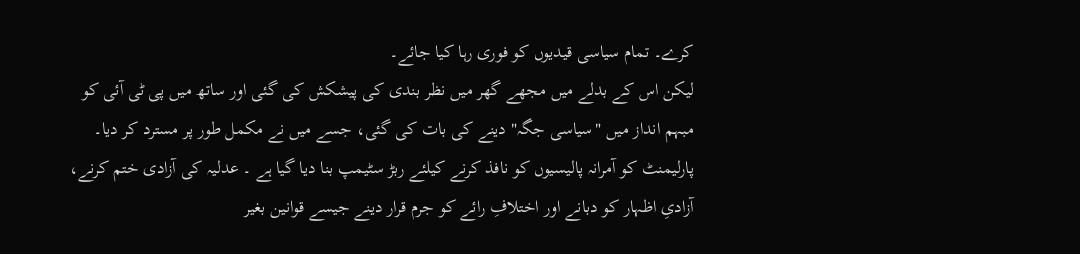کرے۔ تمام سیاسی قیدیوں کو فوری رہا کیا جائے۔
لیکن اس کے بدلے میں مجھے گھر میں نظر بندی کی پیشکش کی گئی اور ساتھ میں پی ٹی آئی کو مبہم انداز میں "سیاسی جگہ" دینے کی بات کی گئی، جسے میں نے مکمل طور پر مسترد کر دیا۔
پارلیمنٹ کو آمرانہ پالیسیوں کو نافذ کرنے کیلئے ربڑ سٹیمپ بنا دیا گیا ہے ۔ عدلیہ کی آزادی ختم کرنے، آزادیِ اظہار کو دبانے اور اختلافِ رائے کو جرم قرار دینے جیسے قوانین بغیر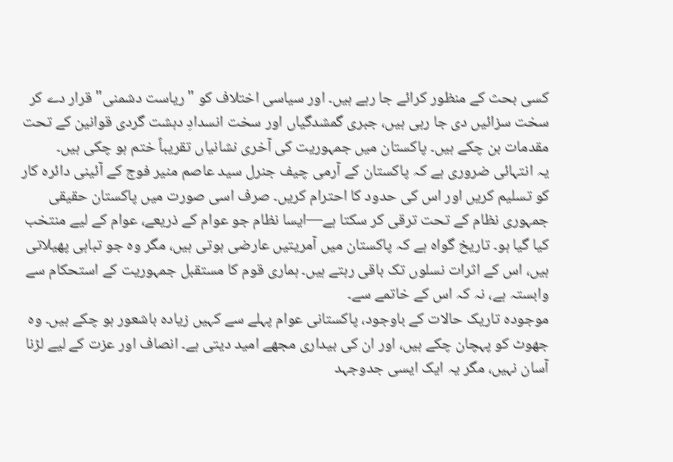کسی بحث کے منظور کرائے جا رہے ہیں۔ اور سیاسی اختلاف کو "ریاست دشمنی" قرار دے کر سخت سزائیں دی جا رہی ہیں، جبری گمشدگیاں اور سخت انسدادِ دہشت گردی قوانین کے تحت مقدمات بن چکے ہیں۔ پاکستان میں جمہوریت کی آخری نشانیاں تقریباً ختم ہو چکی ہیں۔
یہ انتہائی ضروری ہے کہ پاکستان کے آرمی چیف جنرل سید عاصم منیر فوج کے آئینی دائرہ کار کو تسلیم کریں اور اس کی حدود کا احترام کریں۔ صرف اسی صورت میں پاکستان حقیقی جمہوری نظام کے تحت ترقی کر سکتا ہے—ایسا نظام جو عوام کے ذریعے، عوام کے لیے منتخب کیا گیا ہو۔ تاریخ گواہ ہے کہ پاکستان میں آمریتیں عارضی ہوتی ہیں، مگر وہ جو تباہی پھیلاتی ہیں، اس کے اثرات نسلوں تک باقی رہتے ہیں۔ ہماری قوم کا مستقبل جمہوریت کے استحکام سے وابستہ ہے، نہ کہ اس کے خاتمے سے۔
موجودہ تاریک حالات کے باوجود، پاکستانی عوام پہلے سے کہیں زیادہ باشعور ہو چکے ہیں۔ وہ جھوٹ کو پہچان چکے ہیں، اور ان کی بیداری مجھے امید دیتی ہے۔ انصاف اور عزت کے لیے لڑنا آسان نہیں، مگر یہ ایک ایسی جدوجہد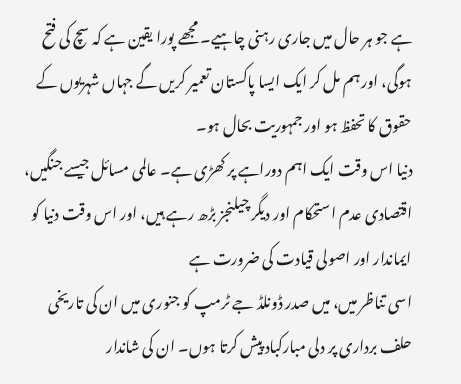ہے جو ہر حال میں جاری رہنی چاہیے۔ مجھے پورا یقین ہے کہ سچ کی فتح ہوگی، اور ہم مل کر ایک ایسا پاکستان تعمیر کریں گے جہاں شہریوں کے حقوق کا تحفظ ہو اور جمہوریت بحال ہو۔
دنیا اس وقت ایک اہم دوراہے پر کھڑی ہے۔ عالمی مسائل جیسے جنگیں، اقتصادی عدم استحکام اور دیگر چیلنجز بڑھ رہے ہیں، اور اس وقت دنیا کو ایماندار اور اصولی قیادت کی ضرورت ہے
اسی تناظر میں، میں صدر ڈونلڈ جے ٹرمپ کو جنوری میں ان کی تاریخی حلف برداری پر دلی مبارکباد پیش کرتا ہوں۔ ان کی شاندار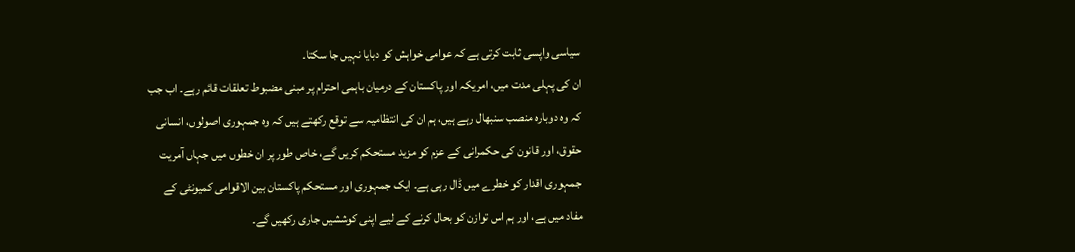سیاسی واپسی ثابت کرتی ہے کہ عوامی خواہش کو دبایا نہیں جا سکتا۔
ان کی پہلی مدت میں، امریکہ اور پاکستان کے درمیان باہمی احترام پر مبنی مضبوط تعلقات قائم رہے۔ اب جب کہ وہ دوبارہ منصب سنبھال رہے ہیں، ہم ان کی انتظامیہ سے توقع رکھتے ہیں کہ وہ جمہوری اصولوں، انسانی حقوق، اور قانون کی حکمرانی کے عزم کو مزید مستحکم کریں گے، خاص طور پر ان خطوں میں جہاں آمریت جمہوری اقدار کو خطرے میں ڈال رہی ہے۔ ایک جمہوری اور مستحکم پاکستان بین الاقوامی کمیونٹی کے مفاد میں ہے، اور ہم اس توازن کو بحال کرنے کے لیے اپنی کوششیں جاری رکھیں گے۔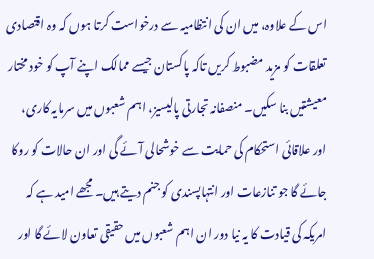اس کے علاوہ، میں ان کی انتظامیہ سے درخواست کرتا ہوں کہ وہ اقتصادی تعلقات کو مزید مضبوط کریں تاکہ پاکستان جیسے ممالک اپنے آپ کو خود مختار معیشتیں بنا سکیں۔ منصفانہ تجارتی پالیسیز، اہم شعبوں میں سرمایہ کاری، اور علاقائی استحکام کی حمایت سے خوشحالی آئے گی اور ان حالات کو روکا جائے گا جو تنازعات اور انتہاپسندی کو جنم دیتے ہیں۔ مجھے امید ہے کہ امریکہ کی قیادت کا یہ نیا دور ان اہم شعبوں میں حقیقی تعاون لائے گا اور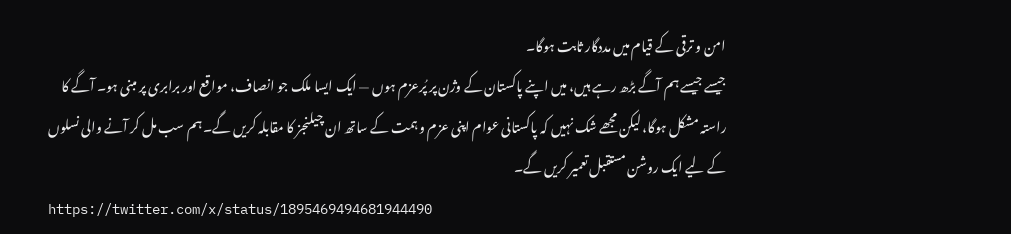امن و ترقی کے قیام میں مددگار ثابت ہوگا۔
جیسے جیسے ہم آگے بڑھ رہے ہیں، میں اپنے پاکستان کے وژن پر پُرعزم ہوں — ایک ایسا ملک جو انصاف، مواقع اور برابری پر مبنی ہو۔ آگے کا راستہ مشکل ہوگا، لیکن مجھے شک نہیں کہ پاکستانی عوام اپنی عزم و ہمت کے ساتھ ان چیلنجز کا مقابلہ کریں گے۔ ہم سب مل کر آنے والی نسلوں کے لیے ایک روشن مستقبل تعمیر کریں گے۔
https://twitter.com/x/status/1895469494681944490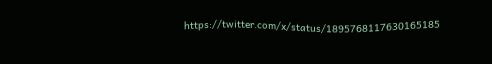https://twitter.com/x/status/1895768117630165185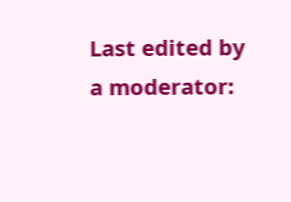Last edited by a moderator: